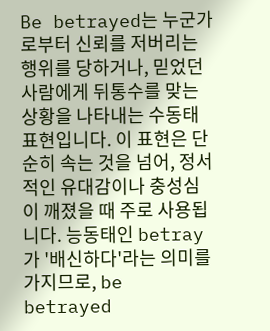Be betrayed는 누군가로부터 신뢰를 저버리는 행위를 당하거나, 믿었던 사람에게 뒤통수를 맞는 상황을 나타내는 수동태 표현입니다. 이 표현은 단순히 속는 것을 넘어, 정서적인 유대감이나 충성심이 깨졌을 때 주로 사용됩니다. 능동태인 betray가 '배신하다'라는 의미를 가지므로, be betrayed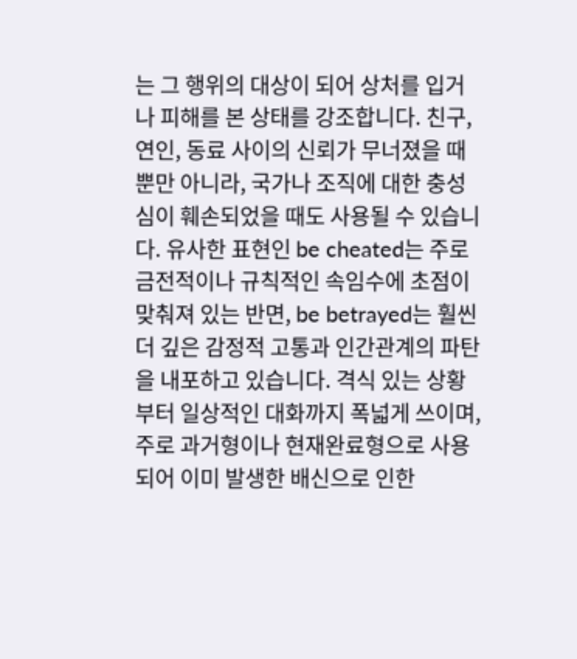는 그 행위의 대상이 되어 상처를 입거나 피해를 본 상태를 강조합니다. 친구, 연인, 동료 사이의 신뢰가 무너졌을 때뿐만 아니라, 국가나 조직에 대한 충성심이 훼손되었을 때도 사용될 수 있습니다. 유사한 표현인 be cheated는 주로 금전적이나 규칙적인 속임수에 초점이 맞춰져 있는 반면, be betrayed는 훨씬 더 깊은 감정적 고통과 인간관계의 파탄을 내포하고 있습니다. 격식 있는 상황부터 일상적인 대화까지 폭넓게 쓰이며, 주로 과거형이나 현재완료형으로 사용되어 이미 발생한 배신으로 인한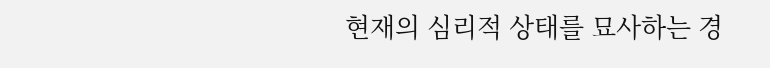현재의 심리적 상태를 묘사하는 경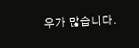우가 많습니다.